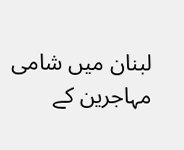لبنان میں شامی مہاجرین کے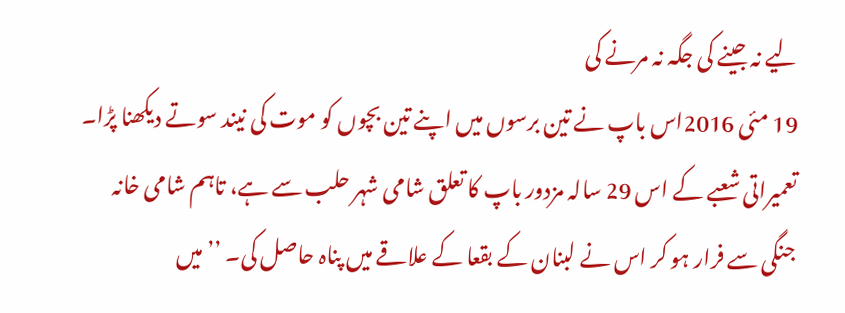لیے نہ جینے کی جگہ نہ مرنے کی
19 مئی 2016اس باپ نے تین برسوں میں اپنے تین بچوں کو موت کی نیند سوتے دیکھنا پڑا۔ تعمیراتی شعبے کے اس 29 سالہ مزدور باپ کا تعلق شامی شہر حلب سے ہے، تاہم شامی خانہ جنگی سے فرار ہو کر اس نے لبنان کے بقعا کے علاقے میں پناہ حاصل کی۔ ’’میں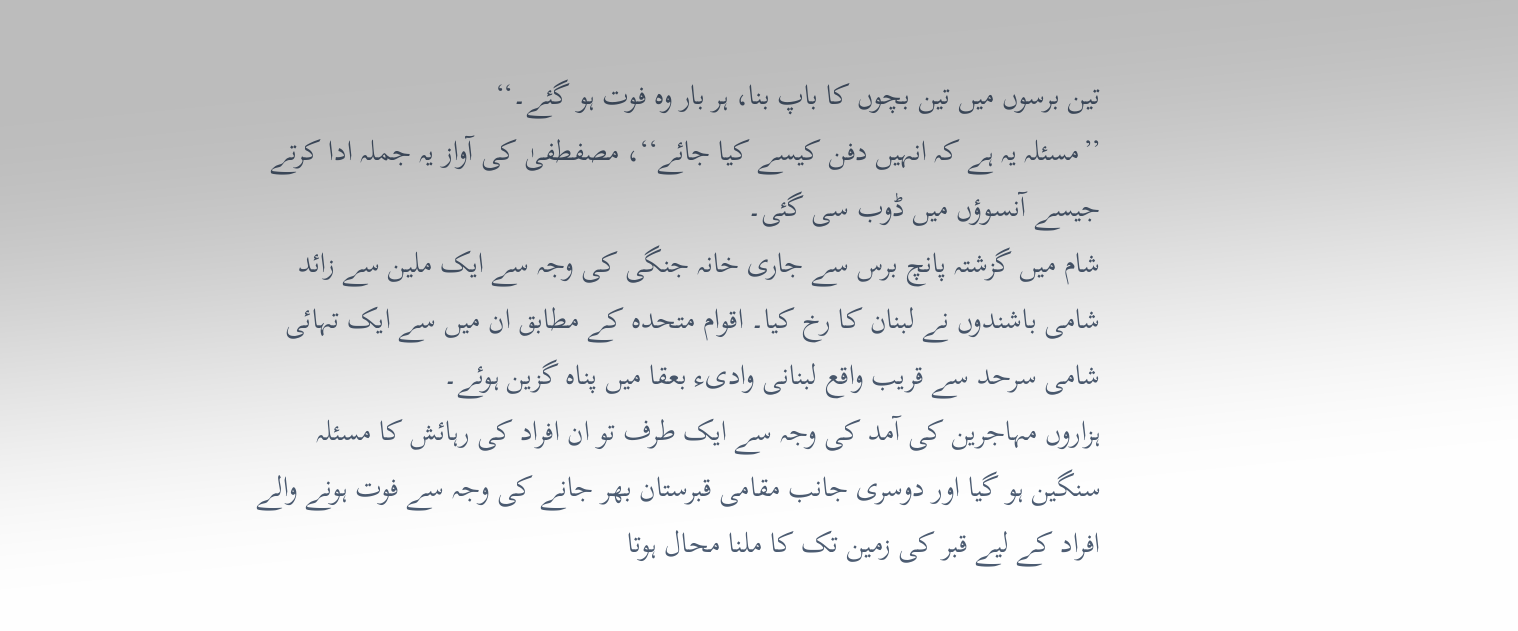تین برسوں میں تین بچوں کا باپ بنا، ہر بار وہ فوت ہو گئے۔‘‘
’’مسئلہ یہ ہے کہ انہیں دفن کیسے کیا جائے‘‘، مصفطفیٰ کی آواز یہ جملہ ادا کرتے جیسے آنسوؤں میں ڈوب سی گئی۔
شام میں گزشتہ پانچ برس سے جاری خانہ جنگی کی وجہ سے ایک ملین سے زائد شامی باشندوں نے لبنان کا رخ کیا۔ اقوام متحدہ کے مطابق ان میں سے ایک تہائی شامی سرحد سے قریب واقع لبنانی وادیء بعقا میں پناہ گزین ہوئے۔
ہزاروں مہاجرین کی آمد کی وجہ سے ایک طرف تو ان افراد کی رہائش کا مسئلہ سنگین ہو گیا اور دوسری جانب مقامی قبرستان بھر جانے کی وجہ سے فوت ہونے والے افراد کے لیے قبر کی زمین تک کا ملنا محال ہوتا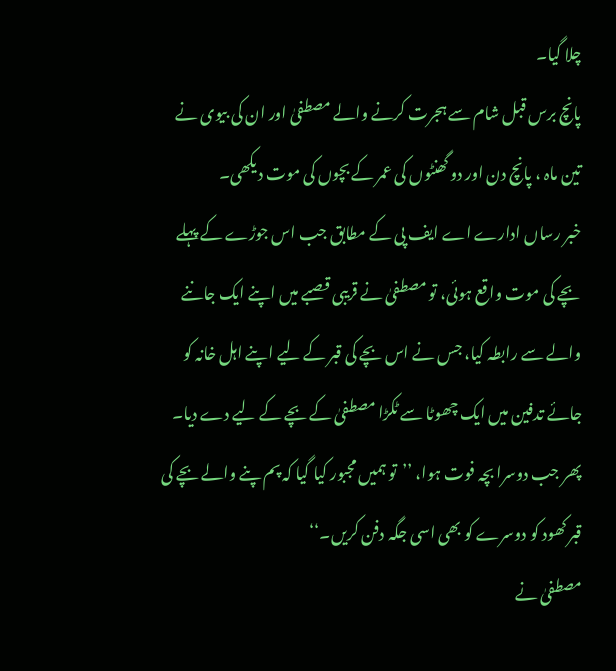چلا گیا۔
پانچ برس قبل شام سے ہجرت کرنے والے مصطفیٰ اور ان کی بیوی نے تین ماہ ، پانچ دن اور دو گھنٹوں کی عمر کے بچوں کی موت دیکھی۔
خبر رساں ادارے اے ایف پی کے مطابق جب اس جوڑے کے پہلے بچے کی موت واقع ہوئی، تو مصطفیٰ نے قریبی قصبے میں اپنے ایک جاننے والے سے رابطہ کیا، جس نے اس بچے کی قبر کے لیے اپنے اہل خانہ کو جائے تدفین میں ایک چھوٹا سے ٹکڑا مصطفیٰ کے بچے کے لیے دے دیا۔ پھر جب دوسرا بچہ فوت ہوا، ’’تو ہمیں مجبور کیا گیا کہ پم پنے والے بچے کی قبر کھود کو دوسرے کو بھی اسی جگہ دفن کریں۔‘‘
مصطفیٰ نے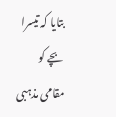بتایا کہ تیسرا بچے کو مقامی مذہبی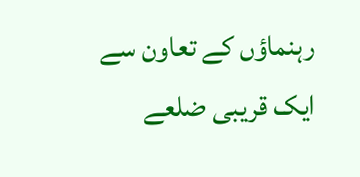رہنماؤں کے تعاون سے ایک قریبی ضلعے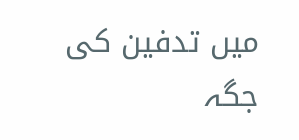میں تدفین کی جگہ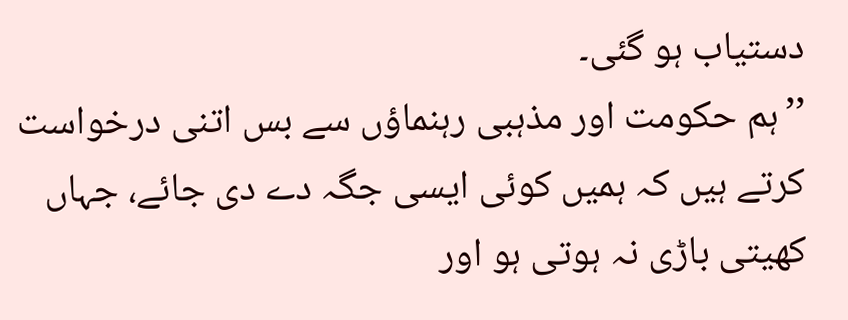دستیاب ہو گئی۔
’’ہم حکومت اور مذہبی رہنماؤں سے بس اتنی درخواست کرتے ہیں کہ ہمیں کوئی ایسی جگہ دے دی جائے، جہاں کھیتی باڑی نہ ہوتی ہو اور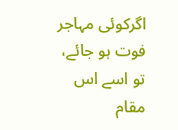اگرکوئی مہاجر فوت ہو جائے، تو اسے اس مقام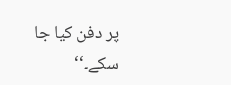پر دفن کیا جا سکے۔‘‘